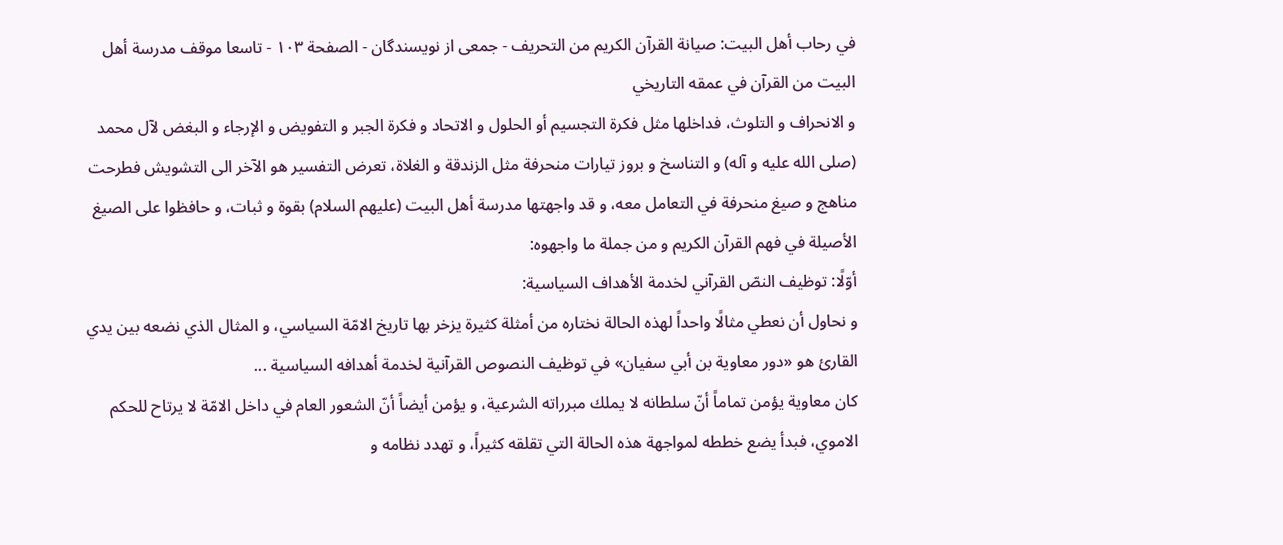في رحاب أهل البيت: صيانة القرآن الكريم من التحريف - جمعى از نويسندگان - الصفحة ١٠٣ - تاسعا موقف مدرسة أهل البيت من القرآن في عمقه التاريخي
و الانحراف و التلوث، فداخلها مثل فكرة التجسيم أو الحلول و الاتحاد و فكرة الجبر و التفويض و الإرجاء و البغض لآل محمد (صلى الله عليه و آله) و التناسخ و بروز تيارات منحرفة مثل الزندقة و الغلاة، تعرض التفسير هو الآخر الى التشويش فطرحت مناهج و صيغ منحرفة في التعامل معه، و قد واجهتها مدرسة أهل البيت (عليهم السلام) بقوة و ثبات، و حافظوا على الصيغ الأصيلة في فهم القرآن الكريم و من جملة ما واجهوه:
أوّلًا: توظيف النصّ القرآني لخدمة الأهداف السياسية:
و نحاول أن نعطي مثالًا واحداً لهذه الحالة نختاره من أمثلة كثيرة يزخر بها تاريخ الامّة السياسي، و المثال الذي نضعه بين يدي القارئ هو «دور معاوية بن أبي سفيان» في توظيف النصوص القرآنية لخدمة أهدافه السياسية ...
كان معاوية يؤمن تماماً أنّ سلطانه لا يملك مبرراته الشرعية، و يؤمن أيضاً أنّ الشعور العام في داخل الامّة لا يرتاح للحكم الاموي، فبدأ يضع خططه لمواجهة هذه الحالة التي تقلقه كثيراً، و تهدد نظامه و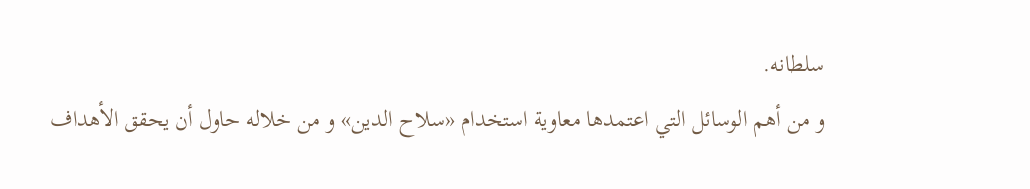سلطانه.
و من أهم الوسائل التي اعتمدها معاوية استخدام «سلاح الدين» و من خلاله حاول أن يحقق الأهداف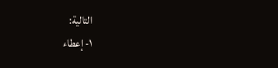التالية:
١- إعطاء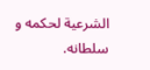الشرعية لحكمه و سلطانه.